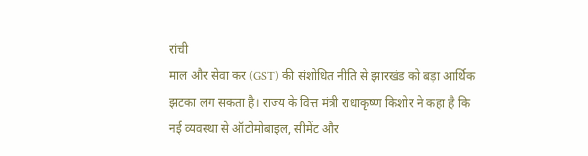रांची
माल और सेवा कर (GST) की संशोधित नीति से झारखंड को बड़ा आर्थिक झटका लग सकता है। राज्य के वित्त मंत्री राधाकृष्ण किशोर ने कहा है कि नई व्यवस्था से ऑटोमोबाइल, सीमेंट और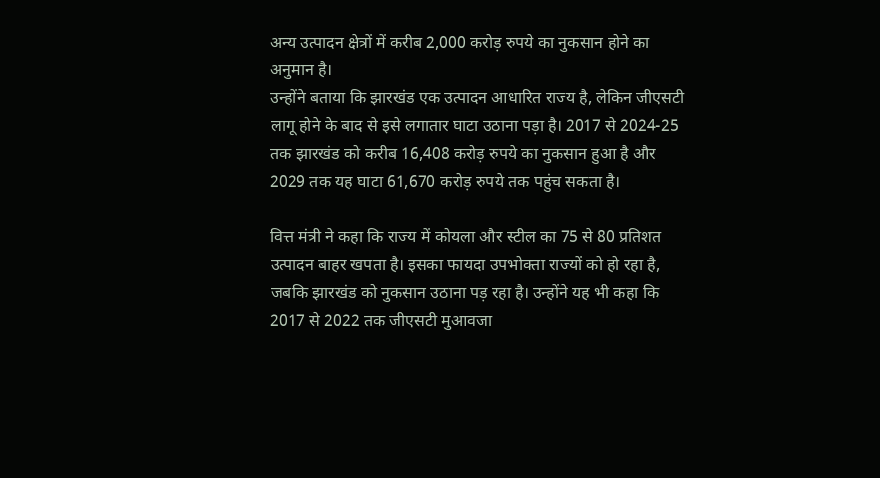अन्य उत्पादन क्षेत्रों में करीब 2,000 करोड़ रुपये का नुकसान होने का अनुमान है।
उन्होंने बताया कि झारखंड एक उत्पादन आधारित राज्य है, लेकिन जीएसटी लागू होने के बाद से इसे लगातार घाटा उठाना पड़ा है। 2017 से 2024-25 तक झारखंड को करीब 16,408 करोड़ रुपये का नुकसान हुआ है और 2029 तक यह घाटा 61,670 करोड़ रुपये तक पहुंच सकता है।

वित्त मंत्री ने कहा कि राज्य में कोयला और स्टील का 75 से 80 प्रतिशत उत्पादन बाहर खपता है। इसका फायदा उपभोक्ता राज्यों को हो रहा है, जबकि झारखंड को नुकसान उठाना पड़ रहा है। उन्होंने यह भी कहा कि 2017 से 2022 तक जीएसटी मुआवजा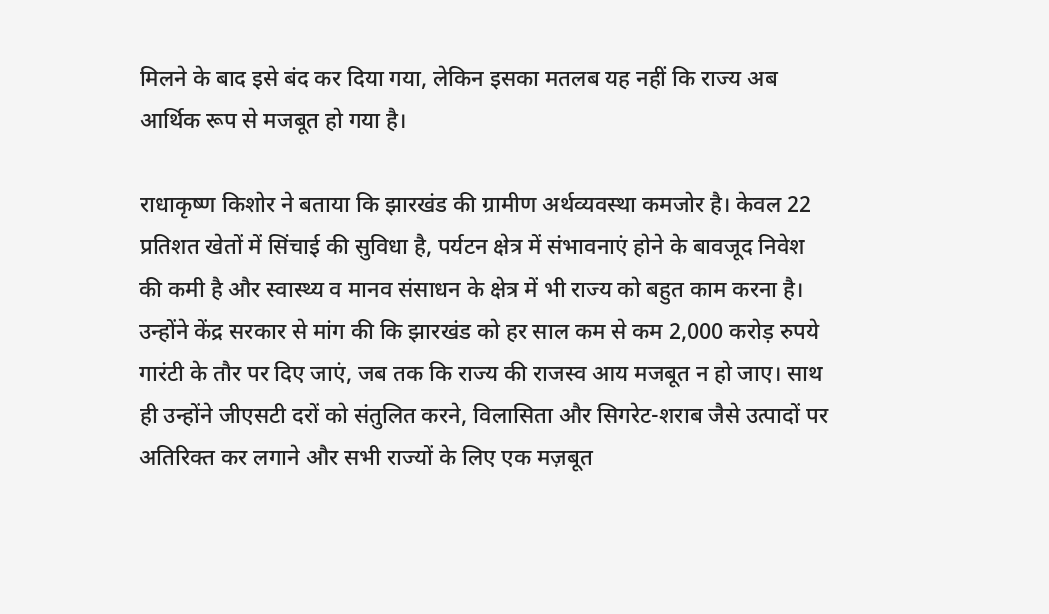मिलने के बाद इसे बंद कर दिया गया, लेकिन इसका मतलब यह नहीं कि राज्य अब आर्थिक रूप से मजबूत हो गया है।

राधाकृष्ण किशोर ने बताया कि झारखंड की ग्रामीण अर्थव्यवस्था कमजोर है। केवल 22 प्रतिशत खेतों में सिंचाई की सुविधा है, पर्यटन क्षेत्र में संभावनाएं होने के बावजूद निवेश की कमी है और स्वास्थ्य व मानव संसाधन के क्षेत्र में भी राज्य को बहुत काम करना है। उन्होंने केंद्र सरकार से मांग की कि झारखंड को हर साल कम से कम 2,000 करोड़ रुपये गारंटी के तौर पर दिए जाएं, जब तक कि राज्य की राजस्व आय मजबूत न हो जाए। साथ ही उन्होंने जीएसटी दरों को संतुलित करने, विलासिता और सिगरेट-शराब जैसे उत्पादों पर अतिरिक्त कर लगाने और सभी राज्यों के लिए एक मज़बूत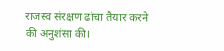राजस्व संरक्षण ढांचा तैयार करने की अनुशंसा की।